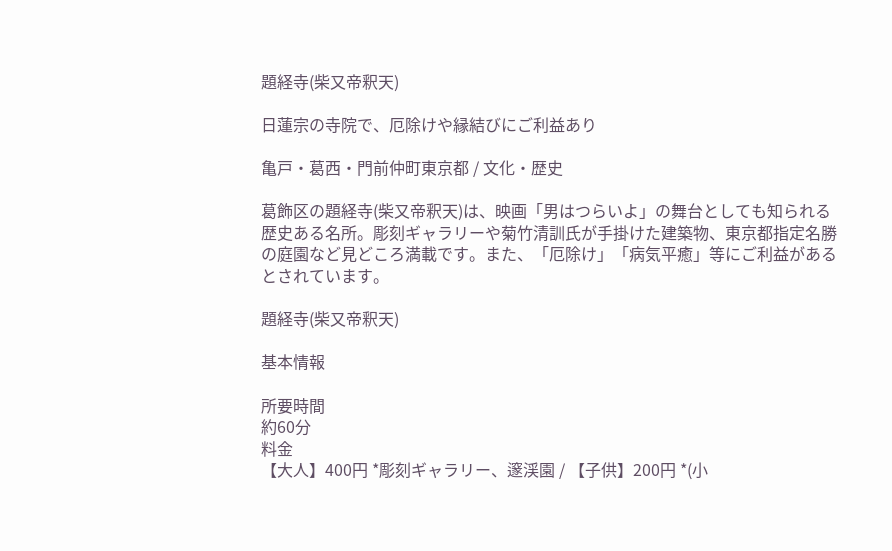題経寺(柴又帝釈天)

日蓮宗の寺院で、厄除けや縁結びにご利益あり

亀戸・葛西・門前仲町東京都 / 文化・歴史

葛飾区の題経寺(柴又帝釈天)は、映画「男はつらいよ」の舞台としても知られる歴史ある名所。彫刻ギャラリーや菊竹清訓氏が手掛けた建築物、東京都指定名勝の庭園など見どころ満載です。また、「厄除け」「病気平癒」等にご利益があるとされています。

題経寺(柴又帝釈天)

基本情報

所要時間
約60分
料金
【大人】400円 *彫刻ギャラリー、邃渓園 / 【子供】200円 *(小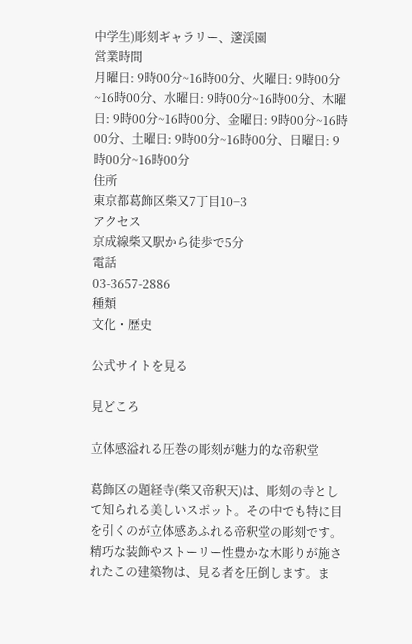中学生)彫刻ギャラリー、邃渓園
営業時間
月曜日: 9時00分~16時00分、火曜日: 9時00分~16時00分、水曜日: 9時00分~16時00分、木曜日: 9時00分~16時00分、金曜日: 9時00分~16時00分、土曜日: 9時00分~16時00分、日曜日: 9時00分~16時00分
住所
東京都葛飾区柴又7丁目10−3
アクセス
京成線柴又駅から徒歩で5分
電話
03-3657-2886
種類
文化・歴史

公式サイトを見る

見どころ

立体感溢れる圧巻の彫刻が魅力的な帝釈堂

葛飾区の題経寺(柴又帝釈天)は、彫刻の寺として知られる美しいスポット。その中でも特に目を引くのが立体感あふれる帝釈堂の彫刻です。精巧な装飾やストーリー性豊かな木彫りが施されたこの建築物は、見る者を圧倒します。ま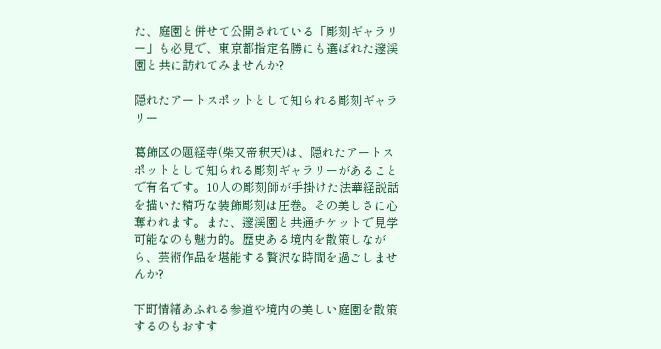た、庭園と併せて公開されている「彫刻ギャラリー」も必見で、東京都指定名勝にも選ばれた邃渓園と共に訪れてみませんか?

隠れたアートスポットとして知られる彫刻ギャラリー

葛飾区の題経寺(柴又帝釈天)は、隠れたアートスポットとして知られる彫刻ギャラリーがあることで有名です。10人の彫刻師が手掛けた法華経説話を描いた精巧な装飾彫刻は圧巻。その美しさに心奪われます。また、邃渓園と共通チケットで見学可能なのも魅力的。歴史ある境内を散策しながら、芸術作品を堪能する贅沢な時間を過ごしませんか?

下町情緒あふれる参道や境内の美しい庭園を散策するのもおすす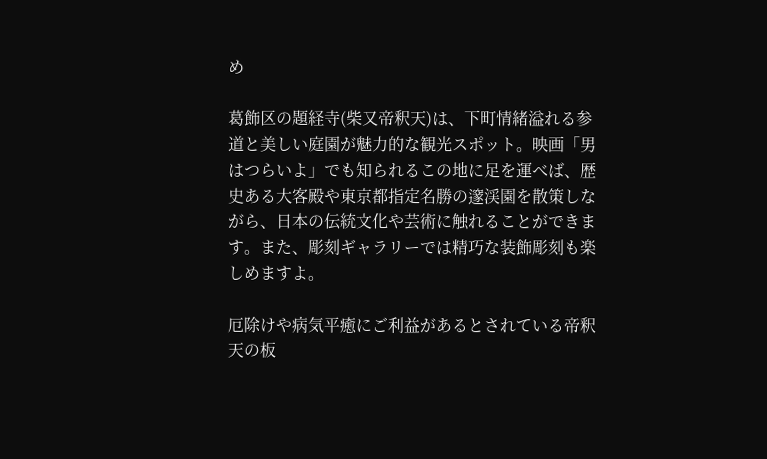め

葛飾区の題経寺(柴又帝釈天)は、下町情緒溢れる参道と美しい庭園が魅力的な観光スポット。映画「男はつらいよ」でも知られるこの地に足を運べば、歴史ある大客殿や東京都指定名勝の邃渓園を散策しながら、日本の伝統文化や芸術に触れることができます。また、彫刻ギャラリーでは精巧な装飾彫刻も楽しめますよ。

厄除けや病気平癒にご利益があるとされている帝釈天の板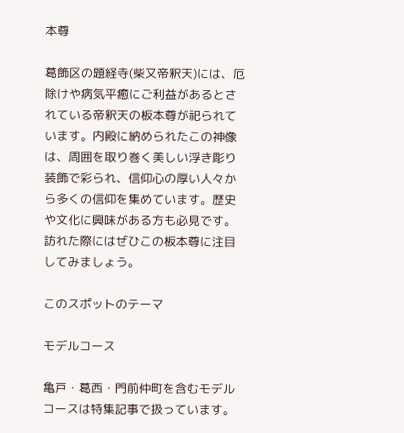本尊

葛飾区の題経寺(柴又帝釈天)には、厄除けや病気平癒にご利益があるとされている帝釈天の板本尊が祀られています。内殿に納められたこの神像は、周囲を取り巻く美しい浮き彫り装飾で彩られ、信仰心の厚い人々から多くの信仰を集めています。歴史や文化に興味がある方も必見です。訪れた際にはぜひこの板本尊に注目してみましょう。

このスポットのテーマ

モデルコース

亀戸・葛西・門前仲町を含むモデルコースは特集記事で扱っています。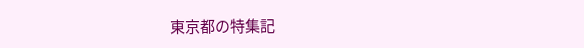東京都の特集記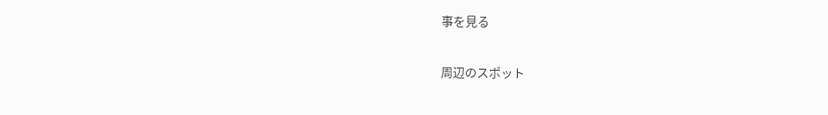事を見る

周辺のスポット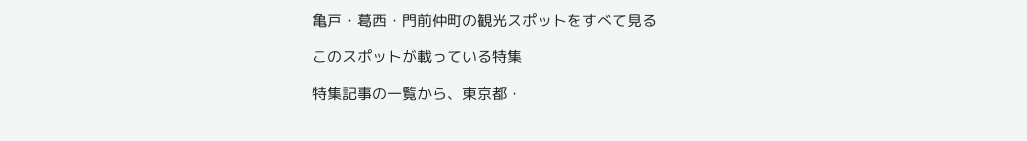亀戸・葛西・門前仲町の観光スポットをすべて見る

このスポットが載っている特集

特集記事の一覧から、東京都・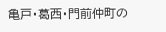亀戸・葛西・門前仲町の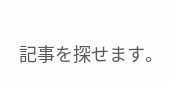記事を探せます。